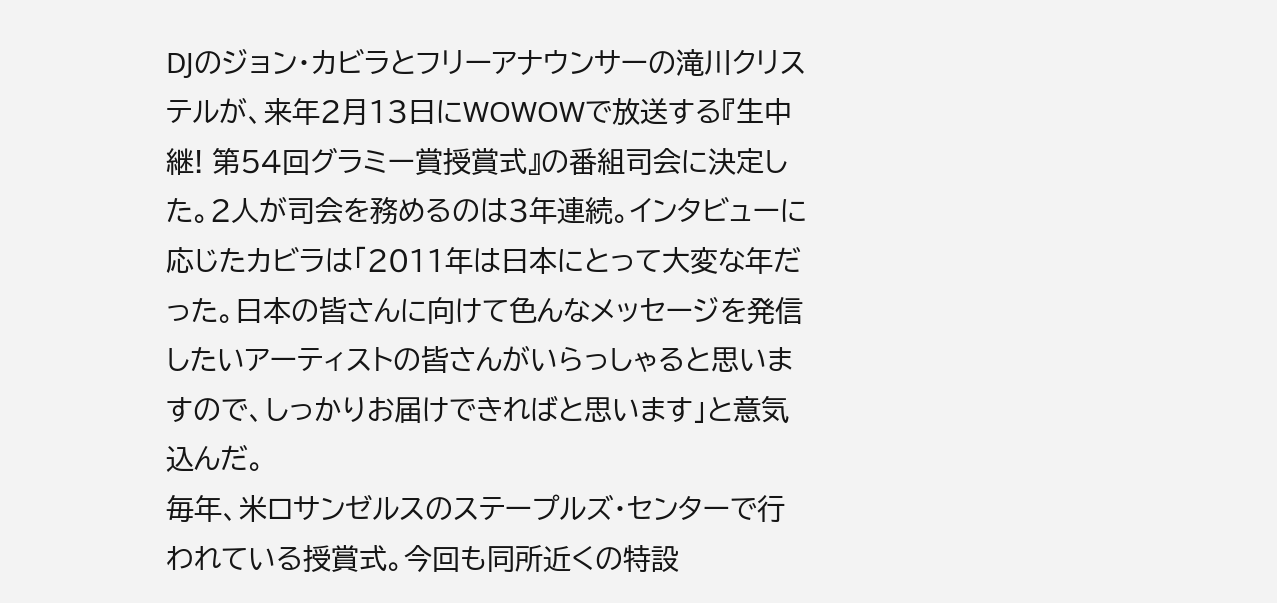DJのジョン・カビラとフリーアナウンサーの滝川クリステルが、来年2月13日にWOWOWで放送する『生中継! 第54回グラミー賞授賞式』の番組司会に決定した。2人が司会を務めるのは3年連続。インタビューに応じたカビラは「2011年は日本にとって大変な年だった。日本の皆さんに向けて色んなメッセージを発信したいアーティストの皆さんがいらっしゃると思いますので、しっかりお届けできればと思います」と意気込んだ。
毎年、米ロサンゼルスのステープルズ・センターで行われている授賞式。今回も同所近くの特設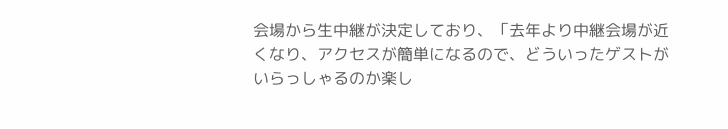会場から生中継が決定しており、「去年より中継会場が近くなり、アクセスが簡単になるので、どういったゲストがいらっしゃるのか楽し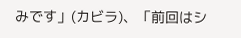みです」(カビラ)、「前回はシ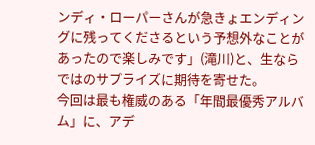ンディ・ローパーさんが急きょエンディングに残ってくださるという予想外なことがあったので楽しみです」(滝川)と、生ならではのサプライズに期待を寄せた。
今回は最も権威のある「年間最優秀アルバム」に、アデ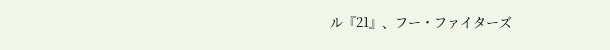ル『21』、フー・ファイターズ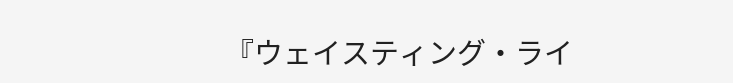『ウェイスティング・ライ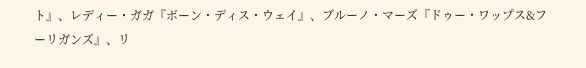ト』、レディー・ガガ『ボーン・ディス・ウェイ』、ブルーノ・マーズ『ドゥー・ワップス&フーリガンズ』、リ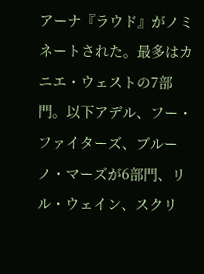アーナ『ラウド』がノミネートされた。最多はカニエ・ウェストの7部門。以下アデル、フー・ファイターズ、ブルーノ・マーズが6部門、リル・ウェイン、スクリ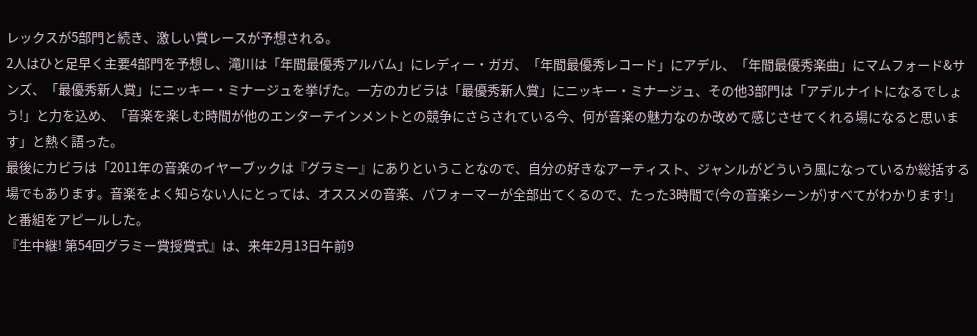レックスが5部門と続き、激しい賞レースが予想される。
2人はひと足早く主要4部門を予想し、滝川は「年間最優秀アルバム」にレディー・ガガ、「年間最優秀レコード」にアデル、「年間最優秀楽曲」にマムフォード&サンズ、「最優秀新人賞」にニッキー・ミナージュを挙げた。一方のカビラは「最優秀新人賞」にニッキー・ミナージュ、その他3部門は「アデルナイトになるでしょう!」と力を込め、「音楽を楽しむ時間が他のエンターテインメントとの競争にさらされている今、何が音楽の魅力なのか改めて感じさせてくれる場になると思います」と熱く語った。
最後にカビラは「2011年の音楽のイヤーブックは『グラミー』にありということなので、自分の好きなアーティスト、ジャンルがどういう風になっているか総括する場でもあります。音楽をよく知らない人にとっては、オススメの音楽、パフォーマーが全部出てくるので、たった3時間で(今の音楽シーンが)すべてがわかります!」と番組をアピールした。
『生中継! 第54回グラミー賞授賞式』は、来年2月13日午前9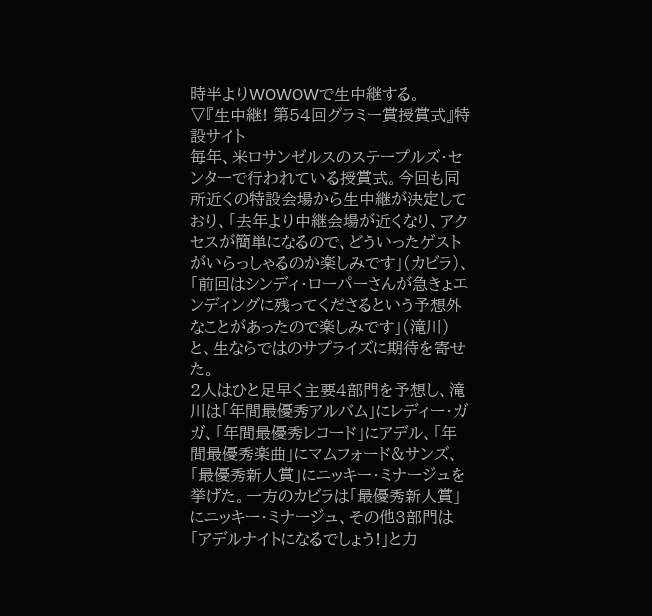時半よりWOWOWで生中継する。
▽『生中継! 第54回グラミー賞授賞式』特設サイト
毎年、米ロサンゼルスのステープルズ・センターで行われている授賞式。今回も同所近くの特設会場から生中継が決定しており、「去年より中継会場が近くなり、アクセスが簡単になるので、どういったゲストがいらっしゃるのか楽しみです」(カビラ)、「前回はシンディ・ローパーさんが急きょエンディングに残ってくださるという予想外なことがあったので楽しみです」(滝川)と、生ならではのサプライズに期待を寄せた。
2人はひと足早く主要4部門を予想し、滝川は「年間最優秀アルバム」にレディー・ガガ、「年間最優秀レコード」にアデル、「年間最優秀楽曲」にマムフォード&サンズ、「最優秀新人賞」にニッキー・ミナージュを挙げた。一方のカビラは「最優秀新人賞」にニッキー・ミナージュ、その他3部門は「アデルナイトになるでしょう!」と力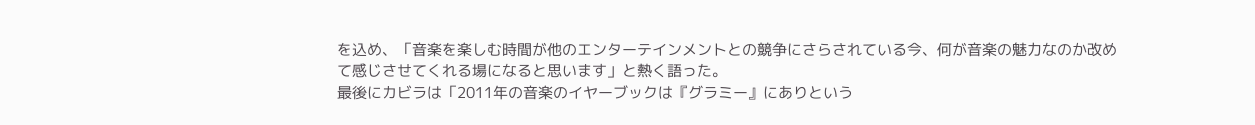を込め、「音楽を楽しむ時間が他のエンターテインメントとの競争にさらされている今、何が音楽の魅力なのか改めて感じさせてくれる場になると思います」と熱く語った。
最後にカビラは「2011年の音楽のイヤーブックは『グラミー』にありという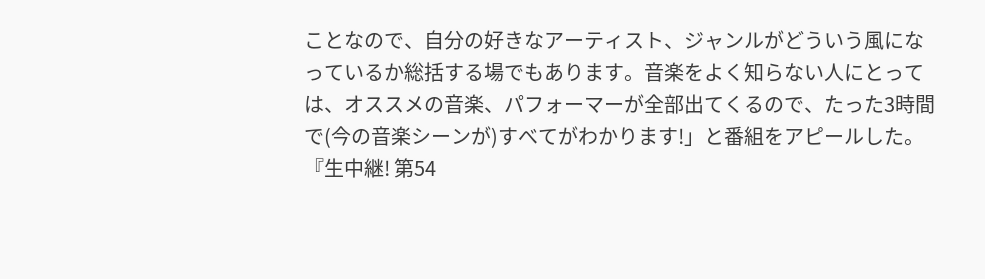ことなので、自分の好きなアーティスト、ジャンルがどういう風になっているか総括する場でもあります。音楽をよく知らない人にとっては、オススメの音楽、パフォーマーが全部出てくるので、たった3時間で(今の音楽シーンが)すべてがわかります!」と番組をアピールした。
『生中継! 第54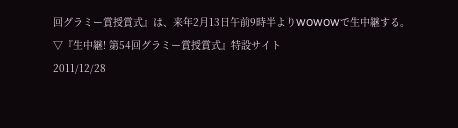回グラミー賞授賞式』は、来年2月13日午前9時半よりWOWOWで生中継する。
▽『生中継! 第54回グラミー賞授賞式』特設サイト
2011/12/28